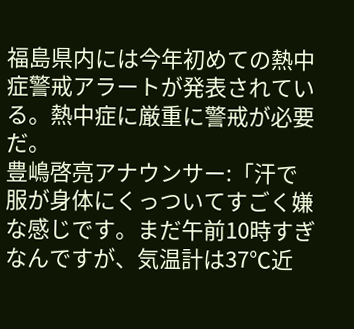福島県内には今年初めての熱中症警戒アラートが発表されている。熱中症に厳重に警戒が必要だ。
豊嶋啓亮アナウンサー:「汗で服が身体にくっついてすごく嫌な感じです。まだ午前10時すぎなんですが、気温計は37℃近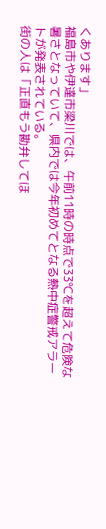くあります」
福島市や伊達市梁川では、午前11時の時点で33℃を超えて危険な暑さとなっていて、県内では今年初めてとなる熱中症警戒アラートが発表されている。
街の人は「正直もう勘弁してほ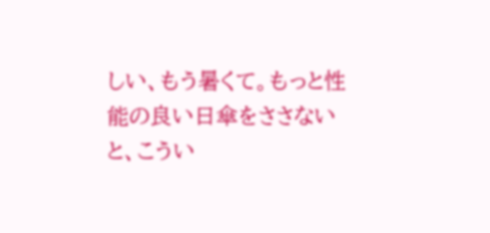しい、もう暑くて。もっと性能の良い日傘をささないと、こうい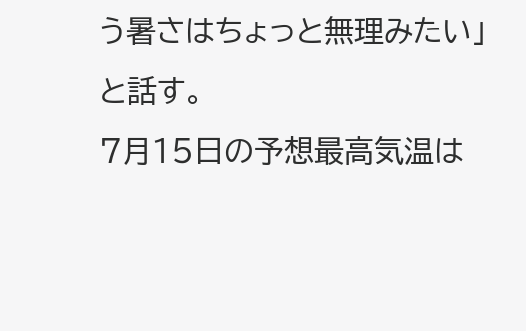う暑さはちょっと無理みたい」と話す。
7月15日の予想最高気温は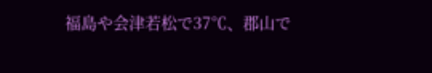福島や会津若松で37℃、郡山で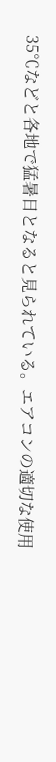35℃などと各地で猛暑日となると見られている。エアコンの適切な使用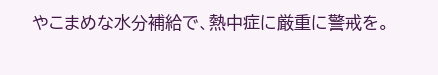やこまめな水分補給で、熱中症に厳重に警戒を。